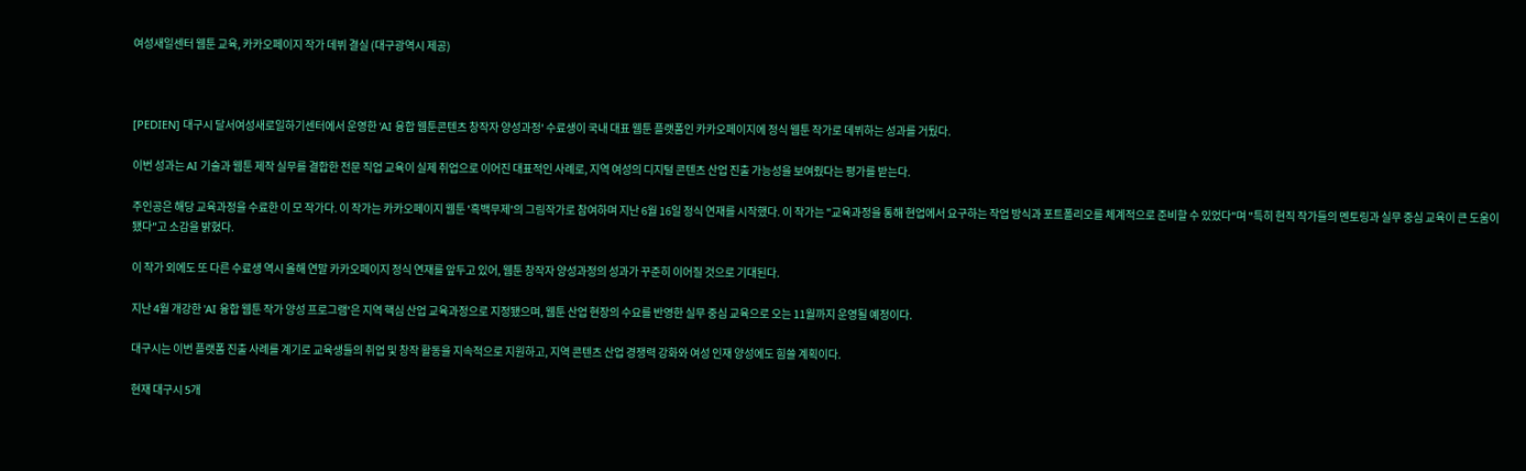여성새일센터 웹툰 교육, 카카오페이지 작가 데뷔 결실 (대구광역시 제공)



[PEDIEN] 대구시 달서여성새로일하기센터에서 운영한 'AI 융합 웹툰콘텐츠 창작자 양성과정' 수료생이 국내 대표 웹툰 플랫폼인 카카오페이지에 정식 웹툰 작가로 데뷔하는 성과를 거뒀다.

이번 성과는 AI 기술과 웹툰 제작 실무를 결합한 전문 직업 교육이 실제 취업으로 이어진 대표적인 사례로, 지역 여성의 디지털 콘텐츠 산업 진출 가능성을 보여줬다는 평가를 받는다.

주인공은 해당 교육과정을 수료한 이 모 작가다. 이 작가는 카카오페이지 웹툰 '흑백무제'의 그림작가로 참여하며 지난 6월 16일 정식 연재를 시작했다. 이 작가는 "교육과정을 통해 현업에서 요구하는 작업 방식과 포트폴리오를 체계적으로 준비할 수 있었다"며 "특히 현직 작가들의 멘토링과 실무 중심 교육이 큰 도움이 됐다"고 소감을 밝혔다.

이 작가 외에도 또 다른 수료생 역시 올해 연말 카카오페이지 정식 연재를 앞두고 있어, 웹툰 창작자 양성과정의 성과가 꾸준히 이어질 것으로 기대된다.

지난 4월 개강한 'AI 융합 웹툰 작가 양성 프로그램'은 지역 핵심 산업 교육과정으로 지정됐으며, 웹툰 산업 현장의 수요를 반영한 실무 중심 교육으로 오는 11월까지 운영될 예정이다.

대구시는 이번 플랫폼 진출 사례를 계기로 교육생들의 취업 및 창작 활동을 지속적으로 지원하고, 지역 콘텐츠 산업 경쟁력 강화와 여성 인재 양성에도 힘쓸 계획이다.

현재 대구시 5개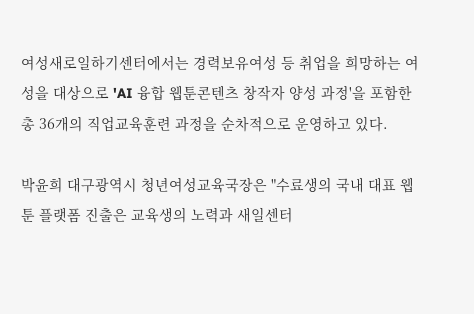여성새로일하기센터에서는 경력보유여성 등 취업을 희망하는 여성을 대상으로 'AI 융합 웹툰콘텐츠 창작자 양성 과정'을 포함한 총 36개의 직업교육훈련 과정을 순차적으로 운영하고 있다.

박윤희 대구광역시 청년여성교육국장은 "수료생의 국내 대표 웹툰 플랫폼 진출은 교육생의 노력과 새일센터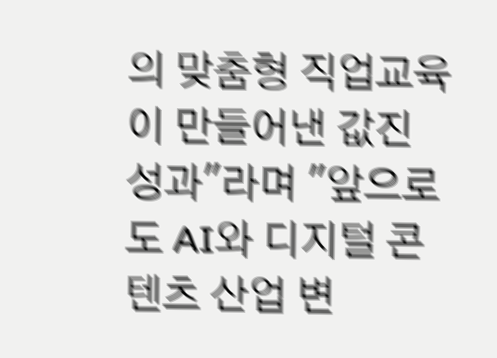의 맞춤형 직업교육이 만들어낸 값진 성과"라며 "앞으로도 AI와 디지털 콘텐츠 산업 변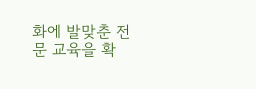화에 발맞춘 전문 교육을 확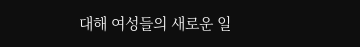대해 여성들의 새로운 일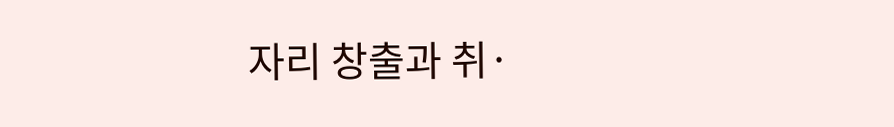자리 창출과 취·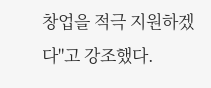창업을 적극 지원하겠다"고 강조했다.